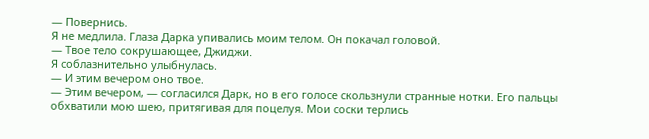— Повернись.
Я не медлила. Глаза Дарка упивались моим телом. Он покачал головой.
— Твое тело сокрушающее, Джиджи.
Я соблазнительно улыбнулась.
— И этим вечером оно твое.
— Этим вечером, — согласился Дарк, но в его голосе скользнули странные нотки. Его пальцы обхватили мою шею, притягивая для поцелуя. Мои соски терлись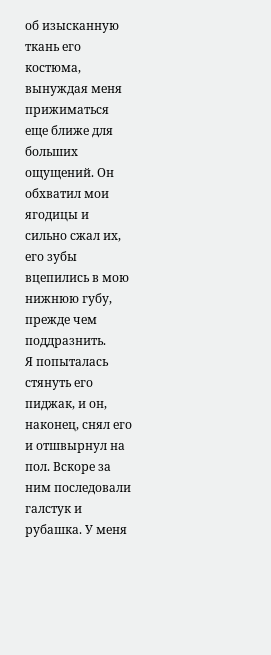об изысканную ткань его костюма, вынуждая меня прижиматься еще ближе для больших ощущений. Он обхватил мои ягодицы и сильно сжал их, его зубы вцепились в мою нижнюю губу, прежде чем поддразнить.
Я попыталась стянуть его пиджак, и он, наконец, снял его и отшвырнул на пол. Вскоре за ним последовали галстук и рубашка. У меня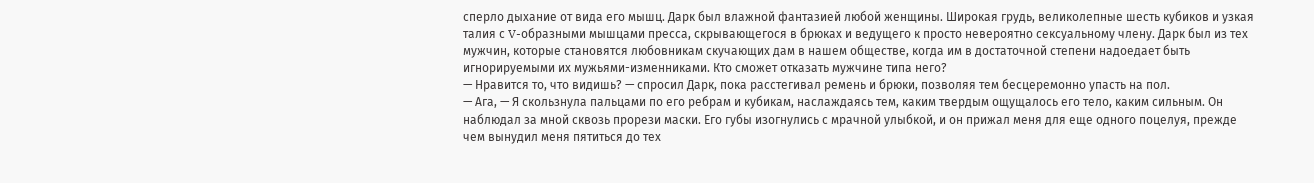сперло дыхание от вида его мышц. Дарк был влажной фантазией любой женщины. Широкая грудь, великолепные шесть кубиков и узкая талия с V-образными мышцами пресса, скрывающегося в брюках и ведущего к просто невероятно сексуальному члену. Дарк был из тех мужчин, которые становятся любовникам скучающих дам в нашем обществе, когда им в достаточной степени надоедает быть игнорируемыми их мужьями-изменниками. Кто сможет отказать мужчине типа него?
— Нравится то, что видишь? — спросил Дарк, пока расстегивал ремень и брюки, позволяя тем бесцеремонно упасть на пол.
— Ага, — Я скользнула пальцами по его ребрам и кубикам, наслаждаясь тем, каким твердым ощущалось его тело, каким сильным. Он наблюдал за мной сквозь прорези маски. Его губы изогнулись с мрачной улыбкой, и он прижал меня для еще одного поцелуя, прежде чем вынудил меня пятиться до тех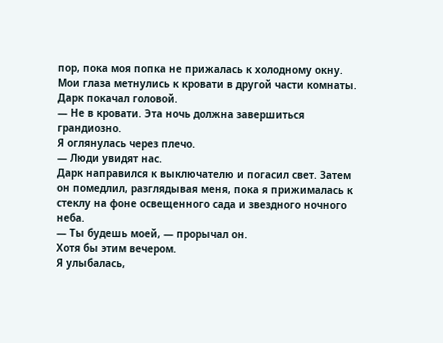пор, пока моя попка не прижалась к холодному окну. Мои глаза метнулись к кровати в другой части комнаты.
Дарк покачал головой.
— Не в кровати. Эта ночь должна завершиться грандиозно.
Я оглянулась через плечо.
— Люди увидят нас.
Дарк направился к выключателю и погасил свет. Затем он помедлил, разглядывая меня, пока я прижималась к стеклу на фоне освещенного сада и звездного ночного неба.
— Ты будешь моей, — прорычал он.
Хотя бы этим вечером.
Я улыбалась,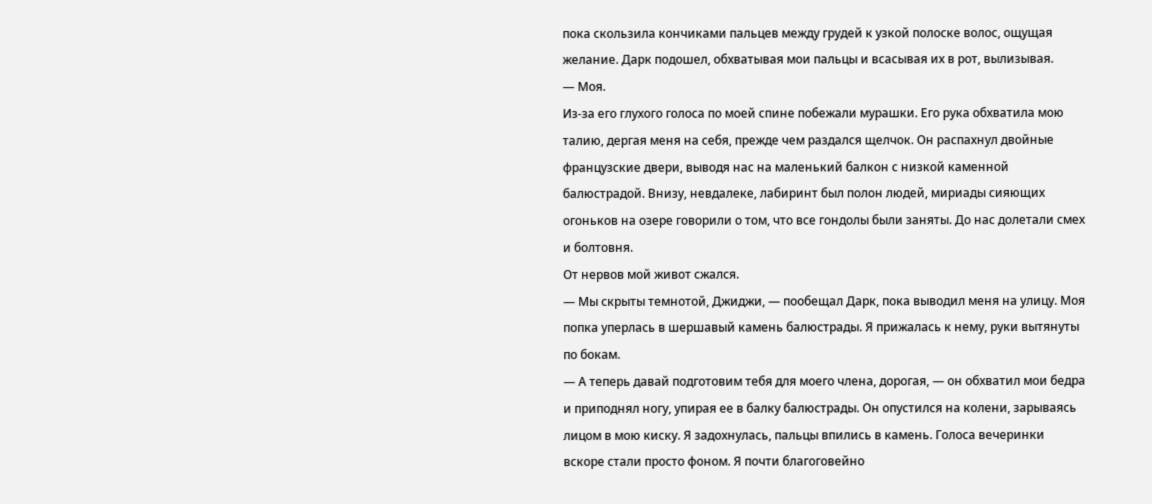пока скользила кончиками пальцев между грудей к узкой полоске волос, ощущая желание. Дарк подошел, обхватывая мои пальцы и всасывая их в рот, вылизывая.
— Моя.
Из-за его глухого голоса по моей спине побежали мурашки. Его рука обхватила мою талию, дергая меня на себя, прежде чем раздался щелчок. Он распахнул двойные французские двери, выводя нас на маленький балкон с низкой каменной балюстрадой. Внизу, невдалеке, лабиринт был полон людей, мириады сияющих огоньков на озере говорили о том, что все гондолы были заняты. До нас долетали смех и болтовня.
От нервов мой живот сжался.
— Мы скрыты темнотой, Джиджи, — пообещал Дарк, пока выводил меня на улицу. Моя попка уперлась в шершавый камень балюстрады. Я прижалась к нему, руки вытянуты по бокам.
— А теперь давай подготовим тебя для моего члена, дорогая, — он обхватил мои бедра и приподнял ногу, упирая ее в балку балюстрады. Он опустился на колени, зарываясь лицом в мою киску. Я задохнулась, пальцы впились в камень. Голоса вечеринки вскоре стали просто фоном. Я почти благоговейно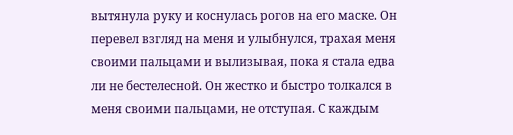вытянула руку и коснулась рогов на его маске. Он перевел взгляд на меня и улыбнулся, трахая меня своими пальцами и вылизывая, пока я стала едва ли не бестелесной. Он жестко и быстро толкался в меня своими пальцами, не отступая. С каждым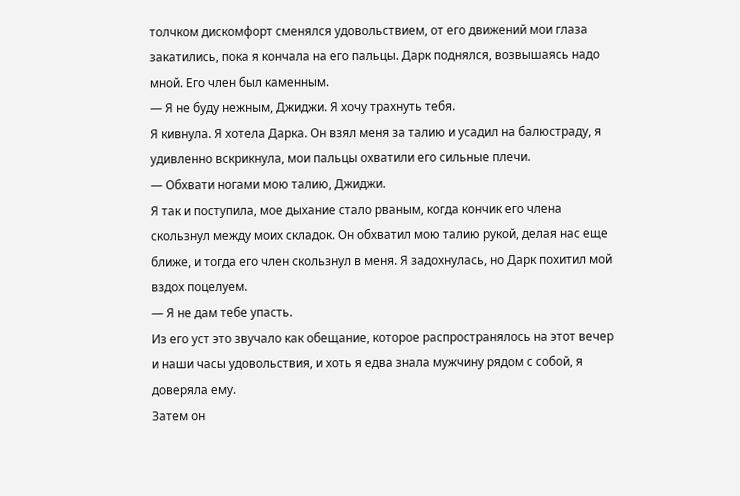толчком дискомфорт сменялся удовольствием, от его движений мои глаза закатились, пока я кончала на его пальцы. Дарк поднялся, возвышаясь надо мной. Его член был каменным.
— Я не буду нежным, Джиджи. Я хочу трахнуть тебя.
Я кивнула. Я хотела Дарка. Он взял меня за талию и усадил на балюстраду, я удивленно вскрикнула, мои пальцы охватили его сильные плечи.
— Обхвати ногами мою талию, Джиджи.
Я так и поступила, мое дыхание стало рваным, когда кончик его члена скользнул между моих складок. Он обхватил мою талию рукой, делая нас еще ближе, и тогда его член скользнул в меня. Я задохнулась, но Дарк похитил мой вздох поцелуем.
— Я не дам тебе упасть.
Из его уст это звучало как обещание, которое распространялось на этот вечер и наши часы удовольствия, и хоть я едва знала мужчину рядом с собой, я доверяла ему.
Затем он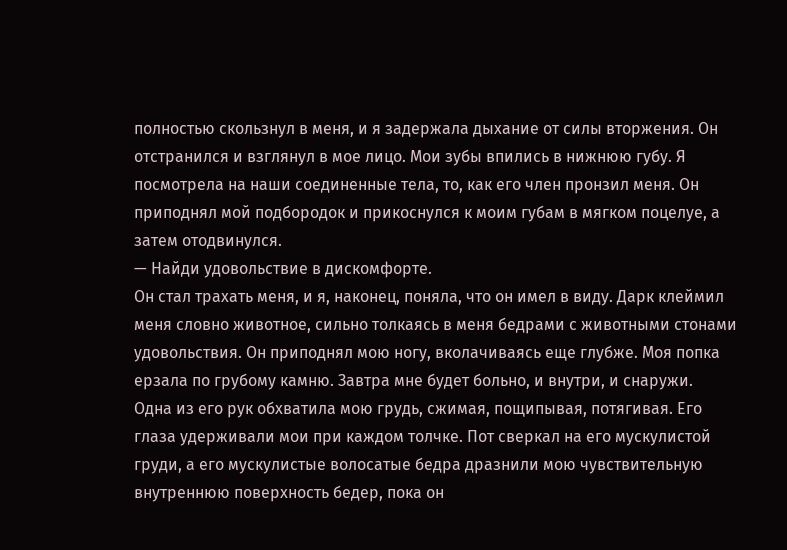полностью скользнул в меня, и я задержала дыхание от силы вторжения. Он отстранился и взглянул в мое лицо. Мои зубы впились в нижнюю губу. Я посмотрела на наши соединенные тела, то, как его член пронзил меня. Он приподнял мой подбородок и прикоснулся к моим губам в мягком поцелуе, а затем отодвинулся.
— Найди удовольствие в дискомфорте.
Он стал трахать меня, и я, наконец, поняла, что он имел в виду. Дарк клеймил меня словно животное, сильно толкаясь в меня бедрами с животными стонами удовольствия. Он приподнял мою ногу, вколачиваясь еще глубже. Моя попка ерзала по грубому камню. Завтра мне будет больно, и внутри, и снаружи.
Одна из его рук обхватила мою грудь, сжимая, пощипывая, потягивая. Его глаза удерживали мои при каждом толчке. Пот сверкал на его мускулистой груди, а его мускулистые волосатые бедра дразнили мою чувствительную внутреннюю поверхность бедер, пока он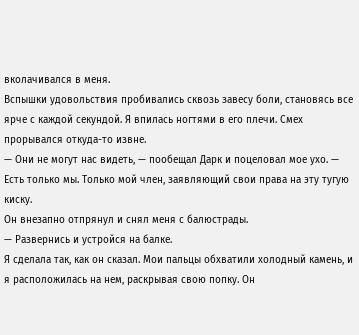вколачивался в меня.
Вспышки удовольствия пробивались сквозь завесу боли, становясь все ярче с каждой секундой. Я впилась ногтями в его плечи. Смех прорывался откуда-то извне.
— Они не могут нас видеть, — пообещал Дарк и поцеловал мое ухо. — Есть только мы. Только мой член, заявляющий свои права на эту тугую киску.
Он внезапно отпрянул и снял меня с балюстрады.
— Развернись и устройся на балке.
Я сделала так, как он сказал. Мои пальцы обхватили холодный камень, и я расположилась на нем, раскрывая свою попку. Он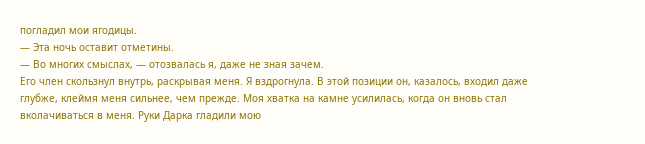погладил мои ягодицы.
— Эта ночь оставит отметины.
— Во многих смыслах, — отозвалась я, даже не зная зачем.
Его член скользнул внутрь, раскрывая меня. Я вздрогнула. В этой позиции он, казалось, входил даже глубже, клеймя меня сильнее, чем прежде. Моя хватка на камне усилилась, когда он вновь стал вколачиваться в меня. Руки Дарка гладили мою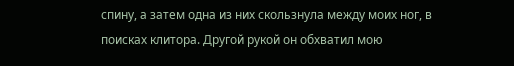спину, а затем одна из них скользнула между моих ног, в поисках клитора. Другой рукой он обхватил мою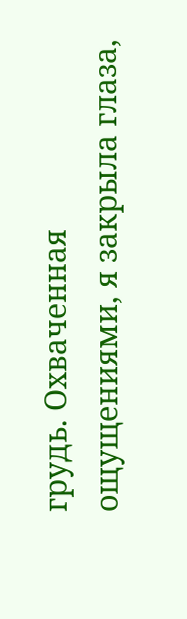грудь. Охваченная ощущениями, я закрыла глаза,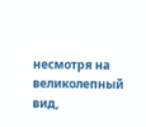несмотря на великолепный вид,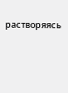растворяясь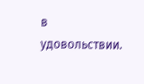в удовольствии.